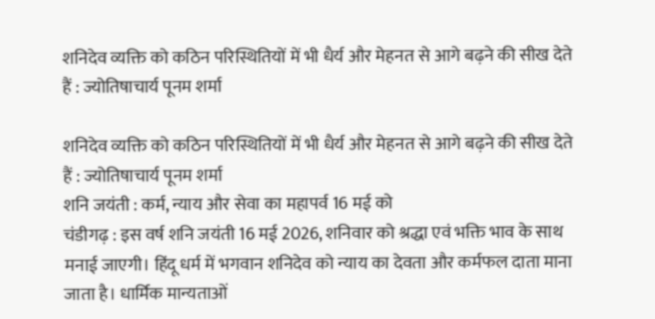शनिदेव व्यक्ति को कठिन परिस्थितियों में भी धैर्य और मेहनत से आगे बढ़ने की सीख देते हैं : ज्योतिषाचार्य पूनम शर्मा

शनिदेव व्यक्ति को कठिन परिस्थितियों में भी धैर्य और मेहनत से आगे बढ़ने की सीख देते हैं : ज्योतिषाचार्य पूनम शर्मा
शनि जयंती : कर्म, न्याय और सेवा का महापर्व 16 मई को
चंडीगढ़ : इस वर्ष शनि जयंती 16 मई 2026, शनिवार को श्रद्धा एवं भक्ति भाव के साथ मनाई जाएगी। हिंदू धर्म में भगवान शनिदेव को न्याय का देवता और कर्मफल दाता माना जाता है। धार्मिक मान्यताओं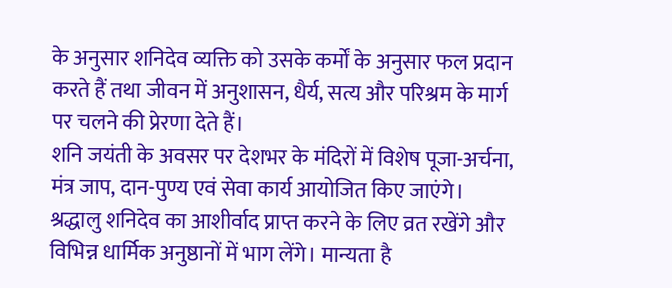के अनुसार शनिदेव व्यक्ति को उसके कर्मों के अनुसार फल प्रदान करते हैं तथा जीवन में अनुशासन, धैर्य, सत्य और परिश्रम के मार्ग पर चलने की प्रेरणा देते हैं।
शनि जयंती के अवसर पर देशभर के मंदिरों में विशेष पूजा-अर्चना, मंत्र जाप, दान-पुण्य एवं सेवा कार्य आयोजित किए जाएंगे। श्रद्धालु शनिदेव का आशीर्वाद प्राप्त करने के लिए व्रत रखेंगे और विभिन्न धार्मिक अनुष्ठानों में भाग लेंगे। मान्यता है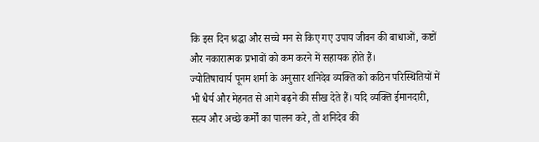कि इस दिन श्रद्धा और सच्चे मन से किए गए उपाय जीवन की बाधाओं, कष्टों और नकारात्मक प्रभावों को कम करने में सहायक होते हैं।
ज्योतिषाचार्य पूनम शर्मा के अनुसार शनिदेव व्यक्ति को कठिन परिस्थितियों में भी धैर्य और मेहनत से आगे बढ़ने की सीख देते हैं। यदि व्यक्ति ईमानदारी, सत्य और अच्छे कर्मों का पालन करे, तो शनिदेव की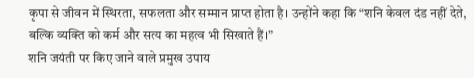कृपा से जीवन में स्थिरता, सफलता और सम्मान प्राप्त होता है। उन्होंने कहा कि “शनि केवल दंड नहीं देते, बल्कि व्यक्ति को कर्म और सत्य का महत्व भी सिखाते हैं।”
शनि जयंती पर किए जाने वाले प्रमुख उपाय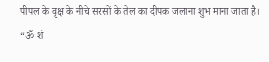पीपल के वृक्ष के नीचे सरसों के तेल का दीपक जलाना शुभ माना जाता है।
“ॐ शं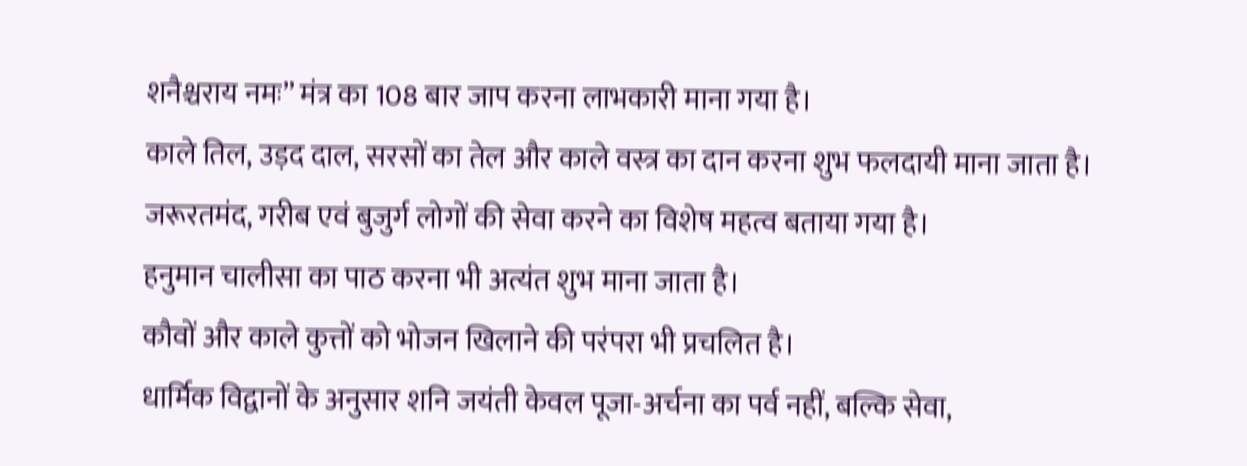शनैश्चराय नमः” मंत्र का 108 बार जाप करना लाभकारी माना गया है।
काले तिल, उड़द दाल, सरसों का तेल और काले वस्त्र का दान करना शुभ फलदायी माना जाता है।
जरूरतमंद, गरीब एवं बुजुर्ग लोगों की सेवा करने का विशेष महत्व बताया गया है।
हनुमान चालीसा का पाठ करना भी अत्यंत शुभ माना जाता है।
कौवों और काले कुत्तों को भोजन खिलाने की परंपरा भी प्रचलित है।
धार्मिक विद्वानों के अनुसार शनि जयंती केवल पूजा-अर्चना का पर्व नहीं, बल्कि सेवा,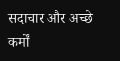सदाचार और अच्छे कर्मों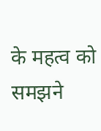के महत्व को समझने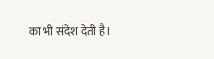का भी संदेश देती है।